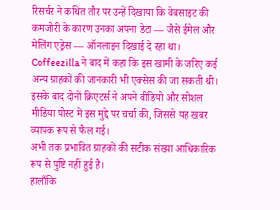रिसर्चर ने कथित तौर पर उन्हें दिखाया कि वेबसाइट की कमजोरी के कारण उनका अपना डेटा — जैसे ईमेल और मेलिंग एड्रेस — ऑनलाइन दिखाई दे रहा था। Coffeezilla ने बाद में कहा कि इस खामी के जरिए कई अन्य ग्राहकों की जानकारी भी एक्सेस की जा सकती थी।
इसके बाद दोनों क्रिएटर्स ने अपने वीडियो और सोशल मीडिया पोस्ट में इस मुद्दे पर चर्चा की, जिससे यह खबर व्यापक रूप से फैल गई।
अभी तक प्रभावित ग्राहकों की सटीक संख्या आधिकारिक रूप से पुष्टि नहीं हुई है।
हालाँकि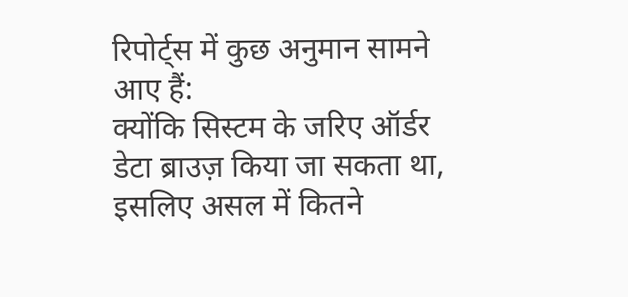रिपोर्ट्स में कुछ अनुमान सामने आए हैं:
क्योंकि सिस्टम के जरिए ऑर्डर डेटा ब्राउज़ किया जा सकता था, इसलिए असल में कितने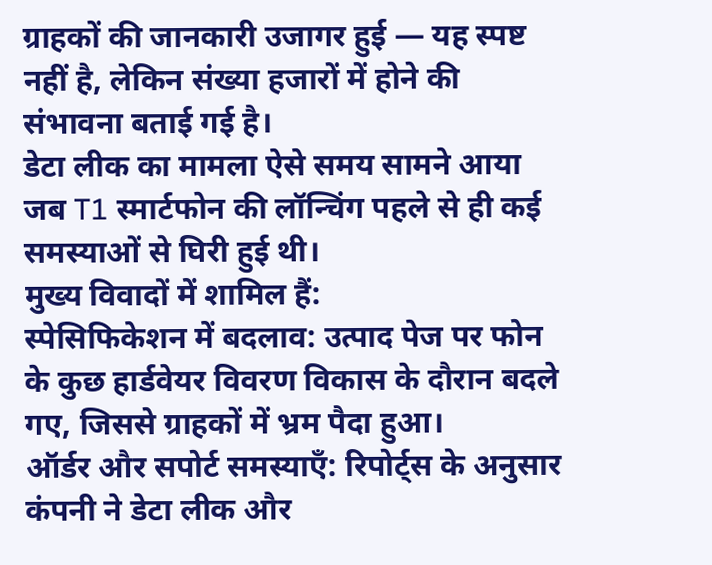ग्राहकों की जानकारी उजागर हुई — यह स्पष्ट नहीं है, लेकिन संख्या हजारों में होने की संभावना बताई गई है।
डेटा लीक का मामला ऐसे समय सामने आया जब T1 स्मार्टफोन की लॉन्चिंग पहले से ही कई समस्याओं से घिरी हुई थी।
मुख्य विवादों में शामिल हैं:
स्पेसिफिकेशन में बदलाव: उत्पाद पेज पर फोन के कुछ हार्डवेयर विवरण विकास के दौरान बदले गए, जिससे ग्राहकों में भ्रम पैदा हुआ।
ऑर्डर और सपोर्ट समस्याएँ: रिपोर्ट्स के अनुसार कंपनी ने डेटा लीक और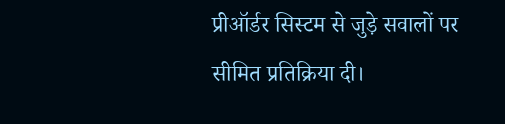प्रीऑर्डर सिस्टम से जुड़े सवालों पर सीमित प्रतिक्रिया दी।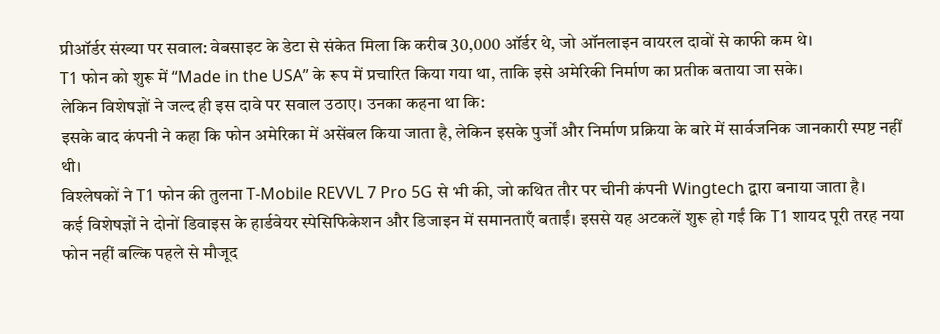प्रीऑर्डर संख्या पर सवाल: वेबसाइट के डेटा से संकेत मिला कि करीब 30,000 ऑर्डर थे, जो ऑनलाइन वायरल दावों से काफी कम थे।
T1 फोन को शुरू में “Made in the USA” के रूप में प्रचारित किया गया था, ताकि इसे अमेरिकी निर्माण का प्रतीक बताया जा सके।
लेकिन विशेषज्ञों ने जल्द ही इस दावे पर सवाल उठाए। उनका कहना था कि:
इसके बाद कंपनी ने कहा कि फोन अमेरिका में असेंबल किया जाता है, लेकिन इसके पुर्जों और निर्माण प्रक्रिया के बारे में सार्वजनिक जानकारी स्पष्ट नहीं थी।
विश्लेषकों ने T1 फोन की तुलना T‑Mobile REVVL 7 Pro 5G से भी की, जो कथित तौर पर चीनी कंपनी Wingtech द्वारा बनाया जाता है।
कई विशेषज्ञों ने दोनों डिवाइस के हार्डवेयर स्पेसिफिकेशन और डिजाइन में समानताएँ बताईं। इससे यह अटकलें शुरू हो गईं कि T1 शायद पूरी तरह नया फोन नहीं बल्कि पहले से मौजूद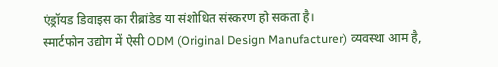एंड्रॉयड डिवाइस का रीब्रांडेड या संशोधित संस्करण हो सकता है।
स्मार्टफोन उद्योग में ऐसी ODM (Original Design Manufacturer) व्यवस्था आम है,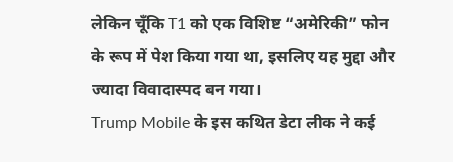लेकिन चूँकि T1 को एक विशिष्ट “अमेरिकी” फोन के रूप में पेश किया गया था, इसलिए यह मुद्दा और ज्यादा विवादास्पद बन गया।
Trump Mobile के इस कथित डेटा लीक ने कई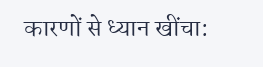कारणों से ध्यान खींचा: